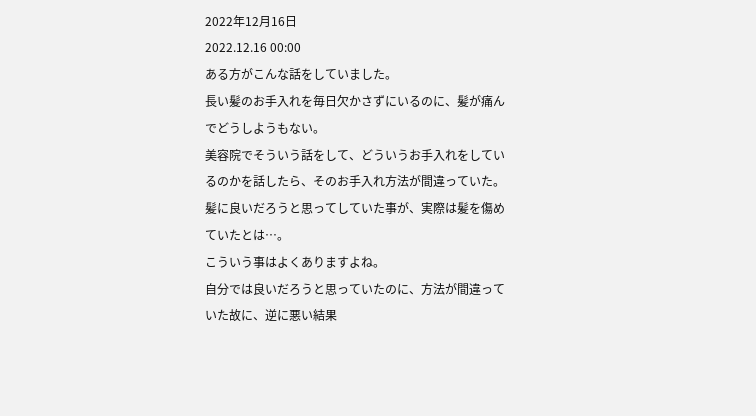2022年12月16日
2022.12.16 00:00
ある方がこんな話をしていました。
長い髪のお手入れを毎日欠かさずにいるのに、髪が痛んでどうしようもない。
美容院でそういう話をして、どういうお手入れをしているのかを話したら、そのお手入れ方法が間違っていた。
髪に良いだろうと思ってしていた事が、実際は髪を傷めていたとは…。
こういう事はよくありますよね。
自分では良いだろうと思っていたのに、方法が間違っていた故に、逆に悪い結果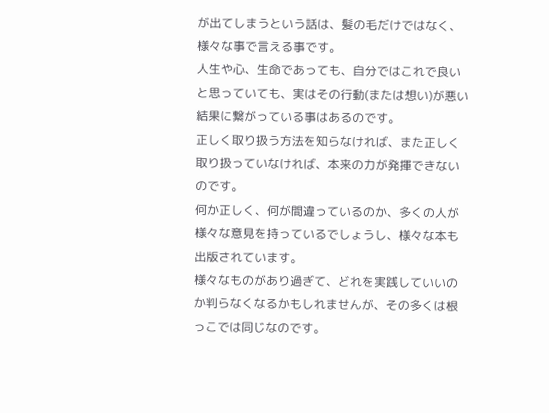が出てしまうという話は、髪の毛だけではなく、様々な事で言える事です。
人生や心、生命であっても、自分ではこれで良いと思っていても、実はその行動(または想い)が悪い結果に繋がっている事はあるのです。
正しく取り扱う方法を知らなければ、また正しく取り扱っていなければ、本来の力が発揮できないのです。
何か正しく、何が間違っているのか、多くの人が様々な意見を持っているでしょうし、様々な本も出版されています。
様々なものがあり過ぎて、どれを実践していいのか判らなくなるかもしれませんが、その多くは根っこでは同じなのです。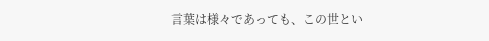言葉は様々であっても、この世とい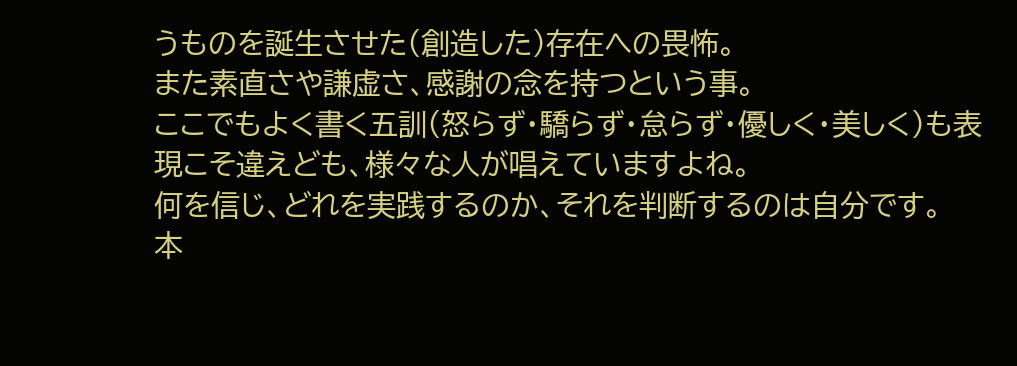うものを誕生させた(創造した)存在への畏怖。
また素直さや謙虚さ、感謝の念を持つという事。
ここでもよく書く五訓(怒らず・驕らず・怠らず・優しく・美しく)も表現こそ違えども、様々な人が唱えていますよね。
何を信じ、どれを実践するのか、それを判断するのは自分です。
本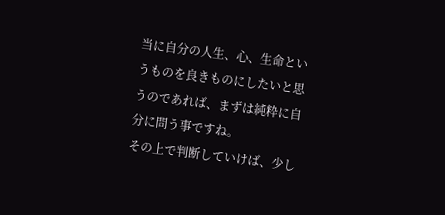当に自分の人生、心、生命というものを良きものにしたいと思うのであれば、まずは純粋に自分に問う事ですね。
その上で判断していけば、少し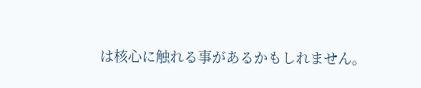は核心に触れる事があるかもしれません。